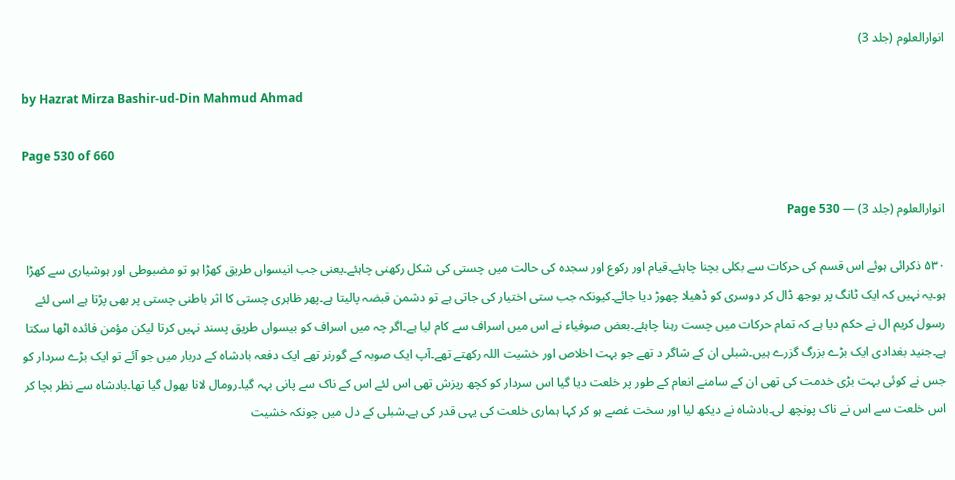انوارالعلوم (جلد 3)

by Hazrat Mirza Bashir-ud-Din Mahmud Ahmad

Page 530 of 660

انوارالعلوم (جلد 3) — Page 530

۵۳۰ ذکرائی ہوئے اس قسم کی حرکات سے بکلی بچنا چاہئے۔قیام اور رکوع اور سجدہ کی حالت میں چستی کی شکل رکھنی چاہئے۔یعنی جب انیسواں طریق کھڑا ہو تو مضبوطی اور ہوشیاری سے کھڑا ہو۔یہ نہیں کہ ایک ٹانگ پر بوجھ ڈال کر دوسری کو ڈھیلا چھوڑ دیا جائے۔کیونکہ جب ستی اختیار کی جاتی ہے تو دشمن قبضہ پالیتا ہے۔پھر ظاہری چستی کا اثر باطنی چستی پر بھی پڑتا ہے اسی لئے رسول کریم ال نے حکم دیا ہے کہ تمام حرکات میں چست رہنا چاہئے۔بعض صوفیاء نے اس میں اسراف سے کام لیا ہے۔اگر چہ میں اسراف کو بیسواں طریق پسند نہیں کرتا لیکن مؤمن فائدہ اٹھا سکتا ہے۔جنید بغدادی ایک بڑے بزرگ گزرے ہیں۔شبلی ان کے شاگر د تھے جو بہت اخلاص اور خشیت اللہ رکھتے تھے۔آپ ایک صوبہ کے گورنر تھے ایک دفعہ بادشاہ کے دربار میں جو آئے تو ایک بڑے سردار کو جس نے کوئی بہت بڑی خدمت کی تھی ان کے سامنے انعام کے طور پر خلعت دیا گیا اس سردار کو کچھ ریزش تھی اس لئے اس کے ناک سے پانی بہہ گیا۔رومال لانا بھول گیا تھا۔بادشاہ سے نظر بچا کر اس خلعت سے اس نے ناک پونچھ لی۔بادشاہ نے دیکھ لیا اور سخت غصے ہو کر کہا ہماری خلعت کی یہی قدر کی ہے۔شبلی کے دل میں چونکہ خشیت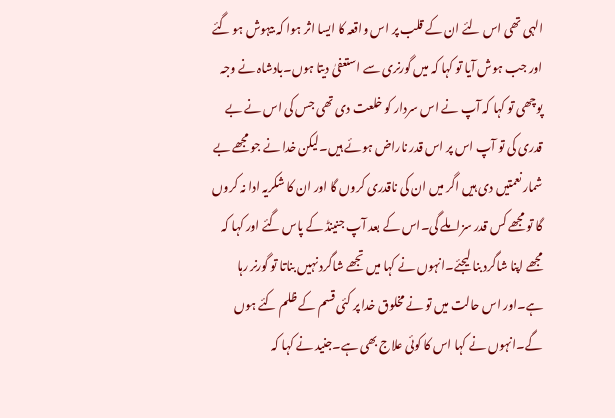الہی تھی اس لئے ان کے قلب پر اس واقعہ کا ایسا اثر ہوا کہ بیہوش ہو گئے اور جب ہوش آیا تو کہا کہ میں گورنری سے استعفیٰ دیتا ہوں۔بادشاہ نے وجہ پوچھی تو کہا کہ آپ نے اس سردار کو خلعت دی تھی جس کی اس نے بے قدری کی تو آپ اس پر اس قدر ناراض ہوئے ہیں۔لیکن خدا نے جو مجھے بے شمار نعمتیں دی ہیں اگر میں ان کی ناقدری کروں گا اور ان کا شکریہ ادا نہ کروں گا تو مجھے کس قدر سزاملے گی۔اس کے بعد آپ جنینڈ کے پاس گئے اور کہا کہ مجھے اپنا شاگرد بنا لیجئے۔انہوں نے کہا میں تجھے شاگرد نہیں بناتا تو گورنر رہا ہے۔اور اس حالت میں تو نے مخلوق خدا پر کئی قسم کے ظلم کئے ہوں گے۔انہوں نے کہا اس کا کوئی علاج بھی ہے۔جنید نے کہا کہ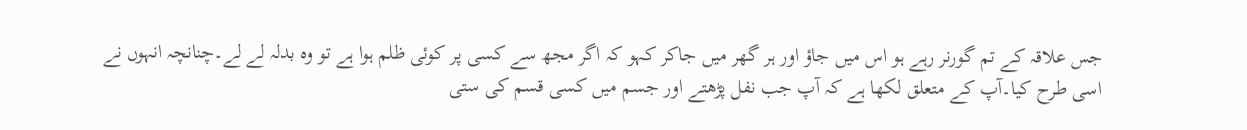جس علاقہ کے تم گورنر رہے ہو اس میں جاؤ اور ہر گھر میں جاکر کہو کہ اگر مجھ سے کسی پر کوئی ظلم ہوا ہے تو وہ بدلہ لے لے۔چنانچہ انہوں نے اسی طرح کیا۔آپ کے متعلق لکھا ہے کہ آپ جب نفل پڑھتے اور جسم میں کسی قسم کی ستی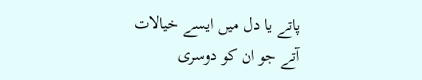پاتے یا دل میں ایسے خیالات آتے جو ان کو دوسری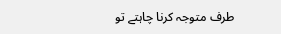طرف متوجہ کرنا چاہتے تو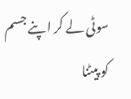سوٹی لے کر اپنے جسم کو پیٹنا